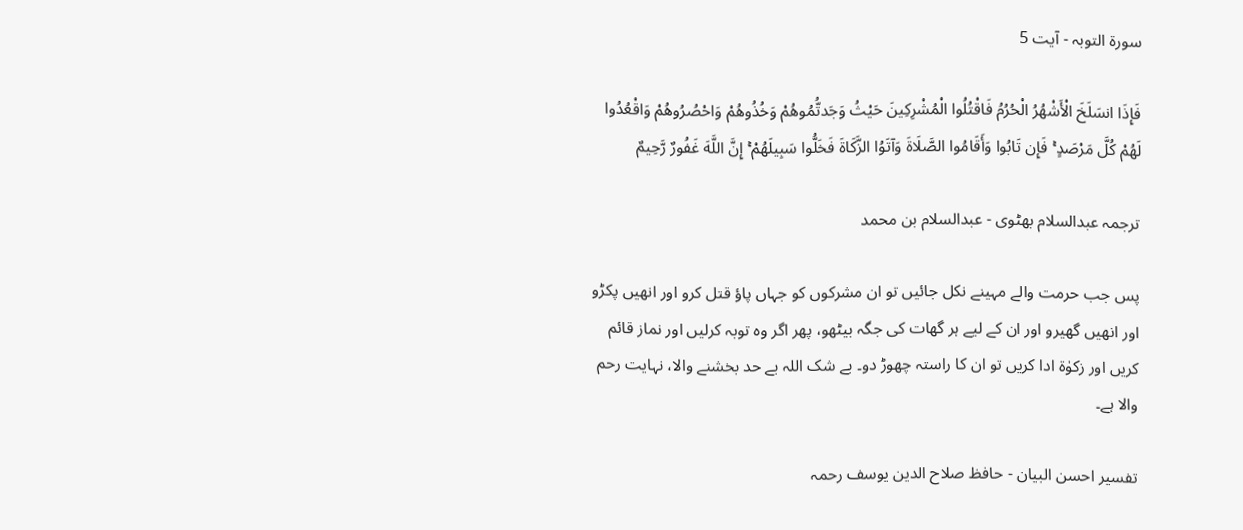سورة التوبہ - آیت 5

فَإِذَا انسَلَخَ الْأَشْهُرُ الْحُرُمُ فَاقْتُلُوا الْمُشْرِكِينَ حَيْثُ وَجَدتُّمُوهُمْ وَخُذُوهُمْ وَاحْصُرُوهُمْ وَاقْعُدُوا لَهُمْ كُلَّ مَرْصَدٍ ۚ فَإِن تَابُوا وَأَقَامُوا الصَّلَاةَ وَآتَوُا الزَّكَاةَ فَخَلُّوا سَبِيلَهُمْ ۚ إِنَّ اللَّهَ غَفُورٌ رَّحِيمٌ

ترجمہ عبدالسلام بھٹوی - عبدالسلام بن محمد

پس جب حرمت والے مہینے نکل جائیں تو ان مشرکوں کو جہاں پاؤ قتل کرو اور انھیں پکڑو اور انھیں گھیرو اور ان کے لیے ہر گھات کی جگہ بیٹھو، پھر اگر وہ توبہ کرلیں اور نماز قائم کریں اور زکوٰۃ ادا کریں تو ان کا راستہ چھوڑ دو۔ بے شک اللہ بے حد بخشنے والا، نہایت رحم والا ہے۔

تفسیر احسن البیان - حافظ صلاح الدین یوسف رحمہ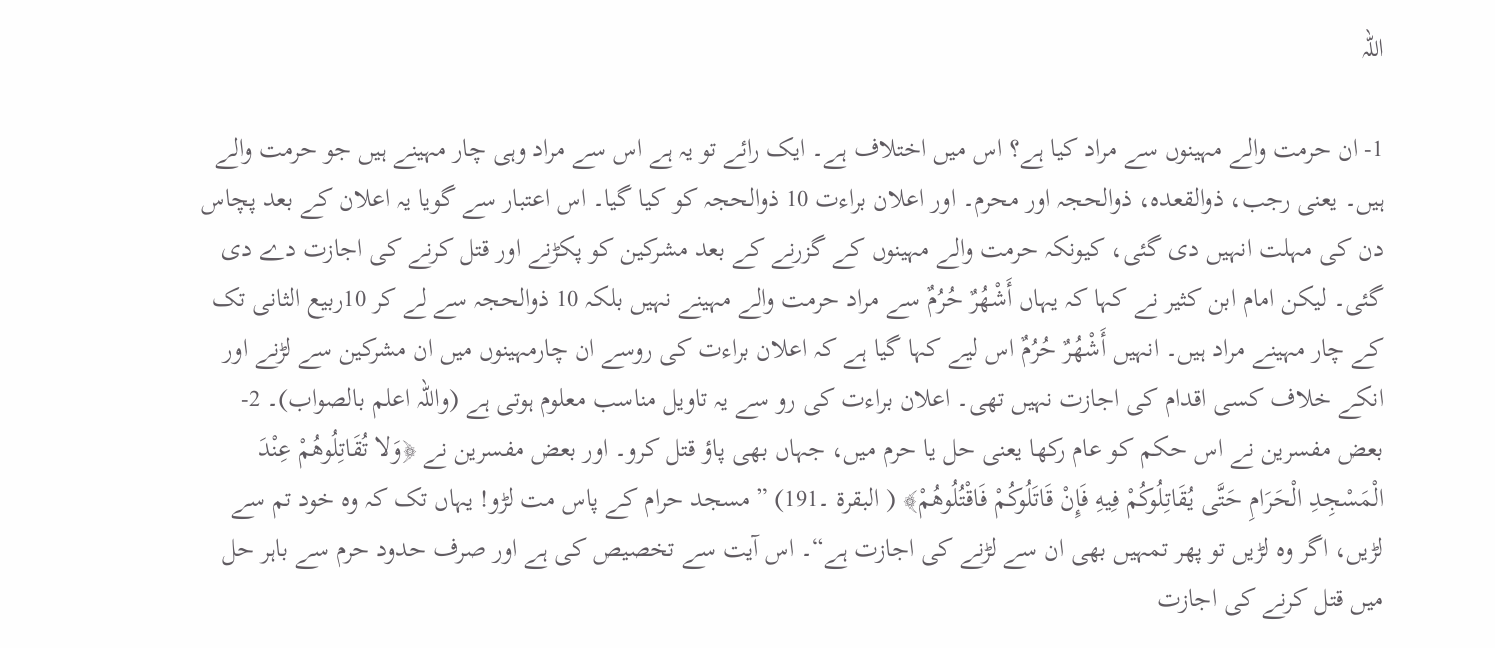اللہ

1- ان حرمت والے مہینوں سے مراد کیا ہے؟ اس میں اختلاف ہے۔ ایک رائے تو یہ ہے اس سے مراد وہی چار مہینے ہیں جو حرمت والے ہیں۔ یعنی رجب، ذوالقعدہ، ذوالحجہ اور محرم۔ اور اعلان براءت 10 ذوالحجہ کو کیا گیا۔ اس اعتبار سے گویا یہ اعلان کے بعد پچاس دن کی مہلت انہیں دی گئی، کیونکہ حرمت والے مہینوں کے گزرنے کے بعد مشرکین کو پکڑنے اور قتل کرنے کی اجازت دے دی گئی۔ لیکن امام ابن کثیر نے کہا کہ یہاں أَشْهُرٌ حُرُمٌ سے مراد حرمت والے مہینے نہیں بلکہ 10 ذوالحجہ سے لے کر 10ربیع الثانی تک کے چار مہینے مراد ہیں۔ انہیں أَشْهُرٌ حُرُمٌ اس لیے کہا گیا ہے کہ اعلان براءت کی روسے ان چارمہینوں میں ان مشرکین سے لڑنے اور انکے خلاف کسی اقدام کی اجازت نہیں تھی۔ اعلان براءت کی رو سے یہ تاویل مناسب معلوم ہوتی ہے (واللہ اعلم بالصواب)۔ 2- بعض مفسرین نے اس حکم کو عام رکھا یعنی حل یا حرم میں، جہاں بھی پاؤ قتل کرو۔ اور بعض مفسرین نے ﴿وَلا تُقَاتِلُوهُمْ عِنْدَ الْمَسْجِدِ الْحَرَامِ حَتَّى يُقَاتِلُوكُمْ فِيهِ فَإِنْ قَاتَلُوكُمْ فَاقْتُلُوهُمْ﴾ ( البقرة ۔191) ”مسجد حرام کے پاس مت لڑو! یہاں تک کہ وہ خود تم سے لڑیں، اگر وہ لڑیں تو پھر تمہیں بھی ان سے لڑنے کی اجازت ہے“۔ اس آیت سے تخصیص کی ہے اور صرف حدود حرم سے باہر حل میں قتل کرنے کی اجازت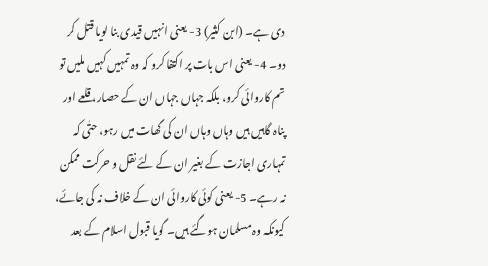دی ہے۔ (ابن کثیر) 3- یعنی انہیں قیدی بنا لویا قتل کر دو۔ 4- یعنی اس بات پر اکتفا کرو کہ وہ تمہیں کہیں ملیں تو تم کاروائی کرو، بلکہ جہاں جہاں ان کے حصار، قلعے اور پناہ گاہیں ہیں وہاں وہاں ان کی گھات میں رہو، حتٰی کہ تمہاری اجازت کے بغیر ان کے لئے نقل و حرکت ممکن نہ رہے۔ 5- یعنی کوئی کاروائی ان کے خلاف نہ کی جائے، کیونکہ وہ مسلمان ہوگئے ہیں۔ گویا قبول اسلام کے بعد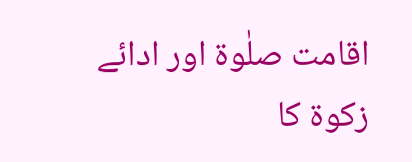اقامت صلٰوۃ اور ادائے زکوۃ کا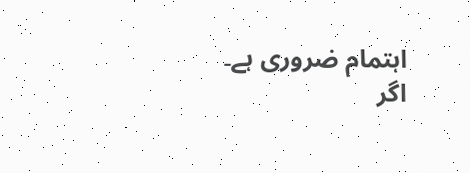اہتمام ضروری ہے۔ اگر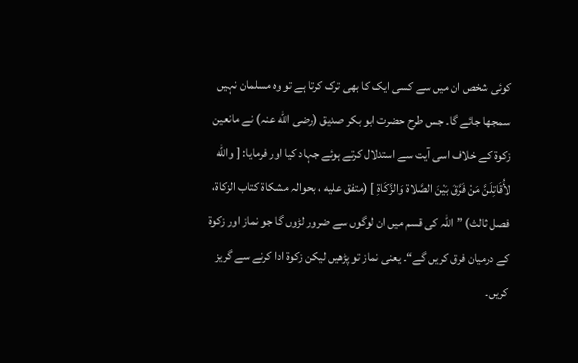کوئی شخص ان میں سے کسی ایک کا بھی ترک کرتا ہے تو وہ مسلمان نہیں سمجھا جائے گا۔ جس طرح حضرت ابو بکر صدیق (رضی الله عنہ) نے مانعین زکوۃ کے خلاف اسی آیت سے استدلال کرتے ہوئے جہاد کیا اور فرمایا: [ والله لأُقَاتِلَنَّ مَنْ فَرَّقَ بَيْنَ الصَّلاة وَالزَّكَاةِ ] (متفق عليه ، بحوالہ مشكاة كتاب الزكاة، فصل ثالث) ”اللہ کی قسم میں ان لوگوں سے ضرور لڑوں گا جو نماز اور زکوۃ کے درمیان فرق کریں گے“۔ یعنی نماز تو پڑھیں لیکن زکوۃ ادا کرنے سے گریز کریں۔